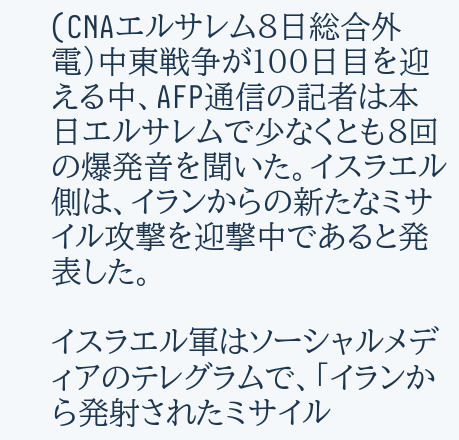(CNAエルサレム8日総合外電)中東戦争が100日目を迎える中、AFP通信の記者は本日エルサレムで少なくとも8回の爆発音を聞いた。イスラエル側は、イランからの新たなミサイル攻撃を迎撃中であると発表した。

イスラエル軍はソーシャルメディアのテレグラムで、「イランから発射されたミサイル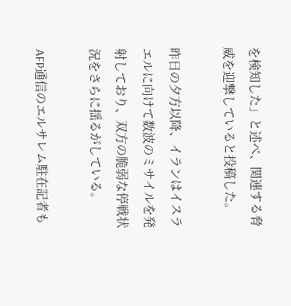を検知した」と述べ、関連する脅威を迎撃していると投稿した。

昨日の夕方以降、イランはイスラエルに向けて数波のミサイルを発射しており、双方の脆弱な停戦状況をさらに揺るがしている。

AFP通信のエルサレム駐在記者も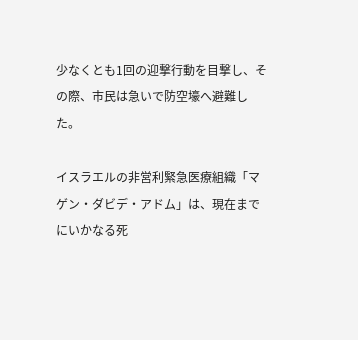少なくとも1回の迎撃行動を目撃し、その際、市民は急いで防空壕へ避難した。

イスラエルの非営利緊急医療組織「マゲン・ダビデ・アドム」は、現在までにいかなる死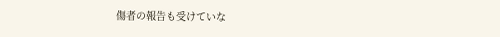傷者の報告も受けていな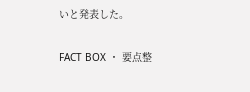いと発表した。

FACT BOX ・ 要点整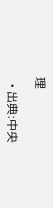理

  • 出典:中央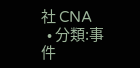社 CNA
  • 分類:事件